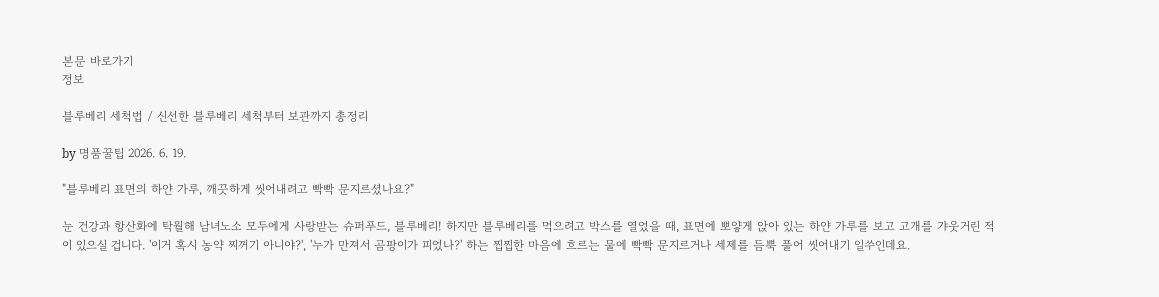본문 바로가기
정보

블루베리 세척법 / 신선한 블루베리 세척부터 보관까지 총정리

by 명품꿀팁 2026. 6. 19.

"블루베리 표면의 하얀 가루, 깨끗하게 씻어내려고 빡빡 문지르셨나요?"

눈 건강과 항산화에 탁월해 남녀노소 모두에게 사랑받는 슈퍼푸드, 블루베리! 하지만 블루베리를 먹으려고 박스를 열었을 때, 표면에 뽀얗게 앉아 있는 하얀 가루를 보고 고개를 갸웃거린 적이 있으실 겁니다. '이거 혹시 농약 찌꺼기 아니야?', '누가 만져서 곰팡이가 피었나?' 하는 찝찝한 마음에 흐르는 물에 빡빡 문지르거나 세제를 듬뿍 풀어 씻어내기 일쑤인데요.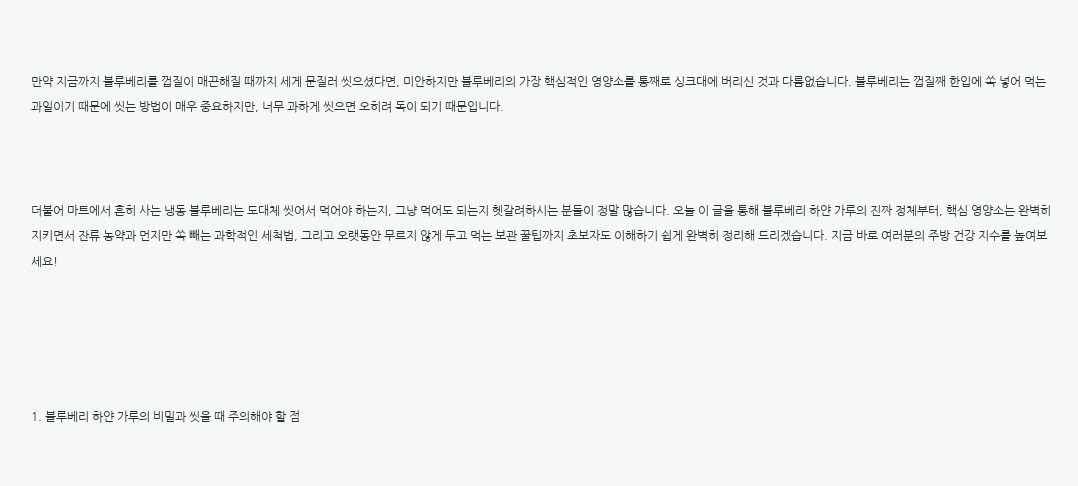만약 지금까지 블루베리를 껍질이 매끈해질 때까지 세게 문질러 씻으셨다면, 미안하지만 블루베리의 가장 핵심적인 영양소를 통째로 싱크대에 버리신 것과 다름없습니다. 블루베리는 껍질째 한입에 쏙 넣어 먹는 과일이기 때문에 씻는 방법이 매우 중요하지만, 너무 과하게 씻으면 오히려 독이 되기 때문입니다.



더불어 마트에서 흔히 사는 냉동 블루베리는 도대체 씻어서 먹어야 하는지, 그냥 먹어도 되는지 헷갈려하시는 분들이 정말 많습니다. 오늘 이 글을 통해 블루베리 하얀 가루의 진짜 정체부터, 핵심 영양소는 완벽히 지키면서 잔류 농약과 먼지만 쏙 빼는 과학적인 세척법, 그리고 오랫동안 무르지 않게 두고 먹는 보관 꿀팁까지 초보자도 이해하기 쉽게 완벽히 정리해 드리겠습니다. 지금 바로 여러분의 주방 건강 지수를 높여보세요!





1. 블루베리 하얀 가루의 비밀과 씻을 때 주의해야 할 점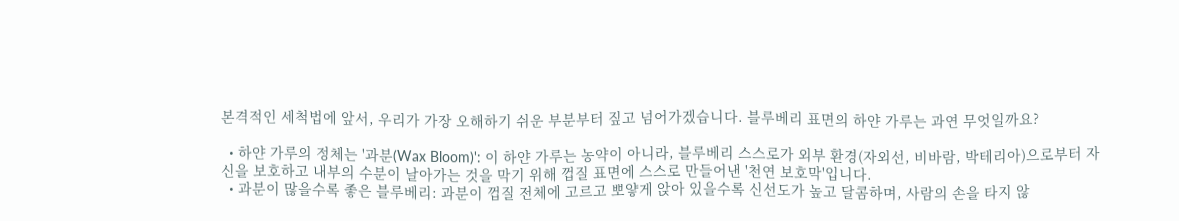본격적인 세척법에 앞서, 우리가 가장 오해하기 쉬운 부분부터 짚고 넘어가겠습니다. 블루베리 표면의 하얀 가루는 과연 무엇일까요?

  • 하얀 가루의 정체는 '과분(Wax Bloom)': 이 하얀 가루는 농약이 아니라, 블루베리 스스로가 외부 환경(자외선, 비바람, 박테리아)으로부터 자신을 보호하고 내부의 수분이 날아가는 것을 막기 위해 껍질 표면에 스스로 만들어낸 '천연 보호막'입니다.
  • 과분이 많을수록 좋은 블루베리: 과분이 껍질 전체에 고르고 뽀얗게 앉아 있을수록 신선도가 높고 달콤하며, 사람의 손을 타지 않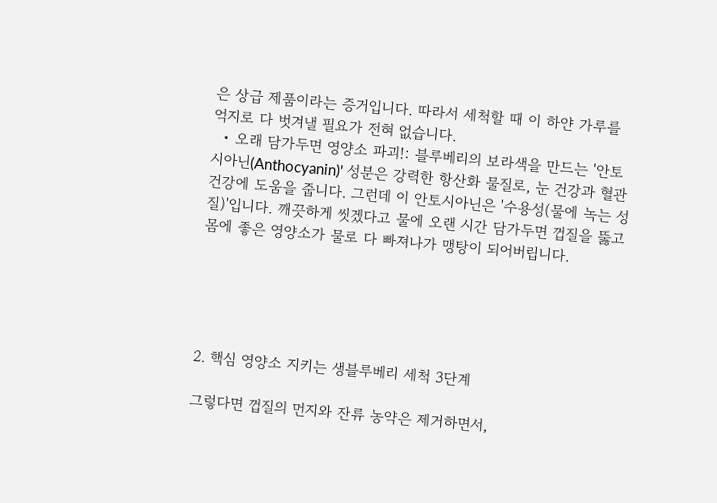은 상급 제품이라는 증거입니다. 따라서 세척할 때 이 하얀 가루를 억지로 다 벗겨낼 필요가 전혀 없습니다.
  • 오래 담가두면 영양소 파괴!: 블루베리의 보라색을 만드는 '안토시아닌(Anthocyanin)' 성분은 강력한 항산화 물질로, 눈 건강과 혈관 건강에 도움을 줍니다. 그런데 이 안토시아닌은 '수용성(물에 녹는 성질)'입니다. 깨끗하게 씻겠다고 물에 오랜 시간 담가두면 껍질을 뚫고 몸에 좋은 영양소가 물로 다 빠져나가 맹탕이 되어버립니다.





2. 핵심 영양소 지키는 생블루베리 세척 3단계

그렇다면 껍질의 먼지와 잔류 농약은 제거하면서,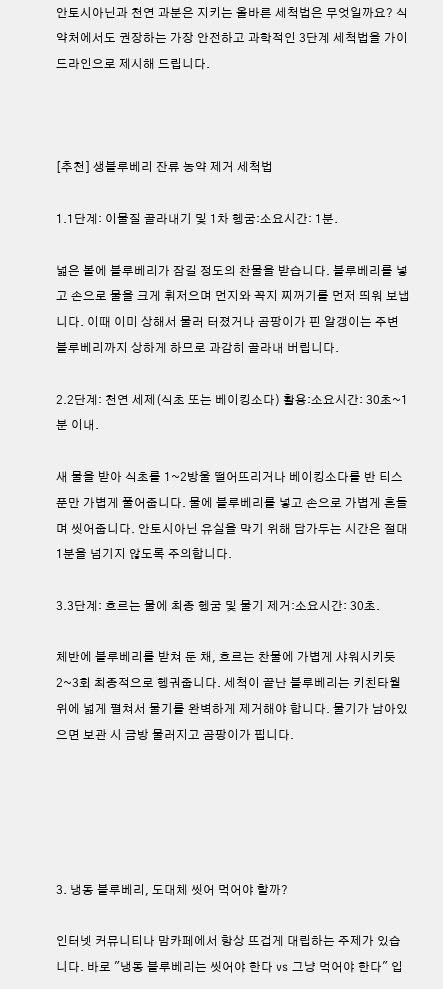안토시아닌과 천연 과분은 지키는 올바른 세척법은 무엇일까요? 식약처에서도 권장하는 가장 안전하고 과학적인 3단계 세척법을 가이드라인으로 제시해 드립니다.



[추천] 생블루베리 잔류 농약 제거 세척법

1.1단계: 이물질 골라내기 및 1차 헹굼:소요시간: 1분.

넓은 볼에 블루베리가 잠길 정도의 찬물을 받습니다. 블루베리를 넣고 손으로 물을 크게 휘저으며 먼지와 꼭지 찌꺼기를 먼저 띄워 보냅니다. 이때 이미 상해서 물러 터졌거나 곰팡이가 핀 알갱이는 주변 블루베리까지 상하게 하므로 과감히 골라내 버립니다.

2.2단계: 천연 세제(식초 또는 베이킹소다) 활용:소요시간: 30초~1분 이내.

새 물을 받아 식초를 1~2방울 떨어뜨리거나 베이킹소다를 반 티스푼만 가볍게 풀어줍니다. 물에 블루베리를 넣고 손으로 가볍게 흔들며 씻어줍니다. 안토시아닌 유실을 막기 위해 담가두는 시간은 절대 1분을 넘기지 않도록 주의합니다.

3.3단계: 흐르는 물에 최종 헹굼 및 물기 제거:소요시간: 30초.

체반에 블루베리를 받쳐 둔 채, 흐르는 찬물에 가볍게 샤워시키듯 2~3회 최종적으로 헹궈줍니다. 세척이 끝난 블루베리는 키친타월 위에 넓게 펼쳐서 물기를 완벽하게 제거해야 합니다. 물기가 남아있으면 보관 시 금방 물러지고 곰팡이가 핍니다.





3. 냉동 블루베리, 도대체 씻어 먹어야 할까?

인터넷 커뮤니티나 맘카페에서 항상 뜨겁게 대립하는 주제가 있습니다. 바로 "냉동 블루베리는 씻어야 한다 vs 그냥 먹어야 한다" 입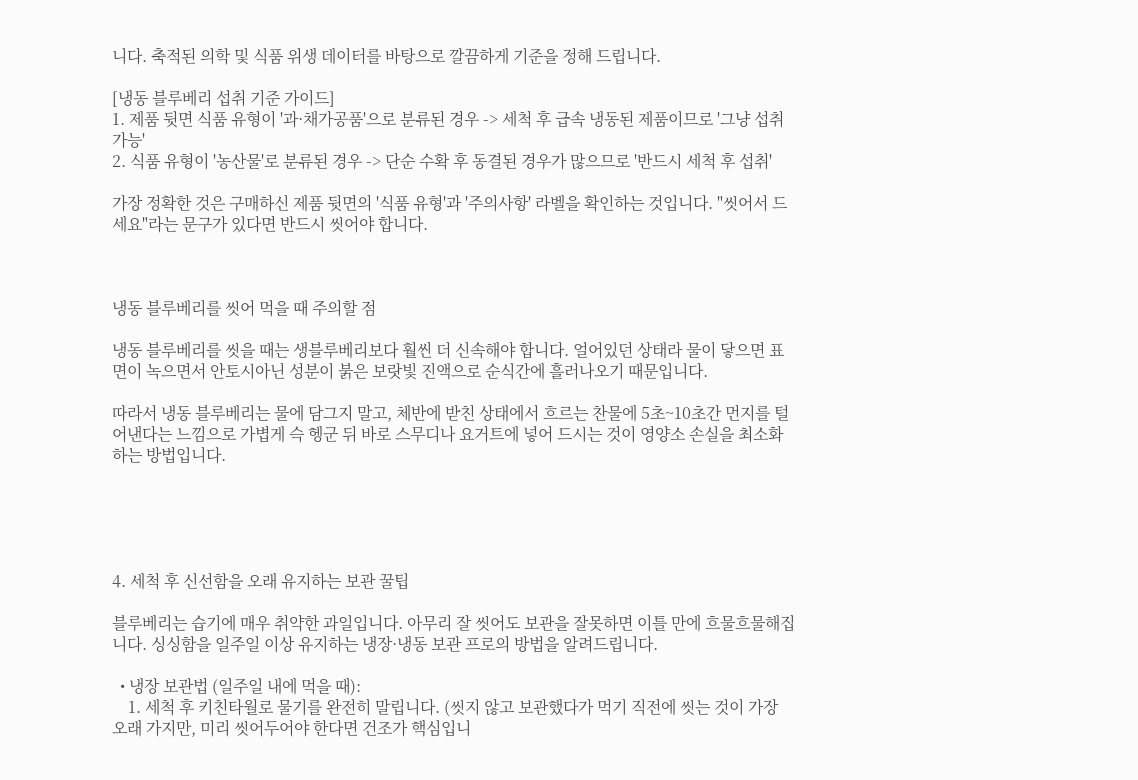니다. 축적된 의학 및 식품 위생 데이터를 바탕으로 깔끔하게 기준을 정해 드립니다.

[냉동 블루베리 섭취 기준 가이드]
1. 제품 뒷면 식품 유형이 '과·채가공품'으로 분류된 경우 -> 세척 후 급속 냉동된 제품이므로 '그냥 섭취 가능'
2. 식품 유형이 '농산물'로 분류된 경우 -> 단순 수확 후 동결된 경우가 많으므로 '반드시 세척 후 섭취'

가장 정확한 것은 구매하신 제품 뒷면의 '식품 유형'과 '주의사항' 라벨을 확인하는 것입니다. "씻어서 드세요"라는 문구가 있다면 반드시 씻어야 합니다.



냉동 블루베리를 씻어 먹을 때 주의할 점

냉동 블루베리를 씻을 때는 생블루베리보다 훨씬 더 신속해야 합니다. 얼어있던 상태라 물이 닿으면 표면이 녹으면서 안토시아닌 성분이 붉은 보랏빛 진액으로 순식간에 흘러나오기 때문입니다.

따라서 냉동 블루베리는 물에 담그지 말고, 체반에 받친 상태에서 흐르는 찬물에 5초~10초간 먼지를 털어낸다는 느낌으로 가볍게 슥 헹군 뒤 바로 스무디나 요거트에 넣어 드시는 것이 영양소 손실을 최소화하는 방법입니다.





4. 세척 후 신선함을 오래 유지하는 보관 꿀팁

블루베리는 습기에 매우 취약한 과일입니다. 아무리 잘 씻어도 보관을 잘못하면 이틀 만에 흐물흐물해집니다. 싱싱함을 일주일 이상 유지하는 냉장·냉동 보관 프로의 방법을 알려드립니다.

  • 냉장 보관법 (일주일 내에 먹을 때):
    1. 세척 후 키친타월로 물기를 완전히 말립니다. (씻지 않고 보관했다가 먹기 직전에 씻는 것이 가장 오래 가지만, 미리 씻어두어야 한다면 건조가 핵심입니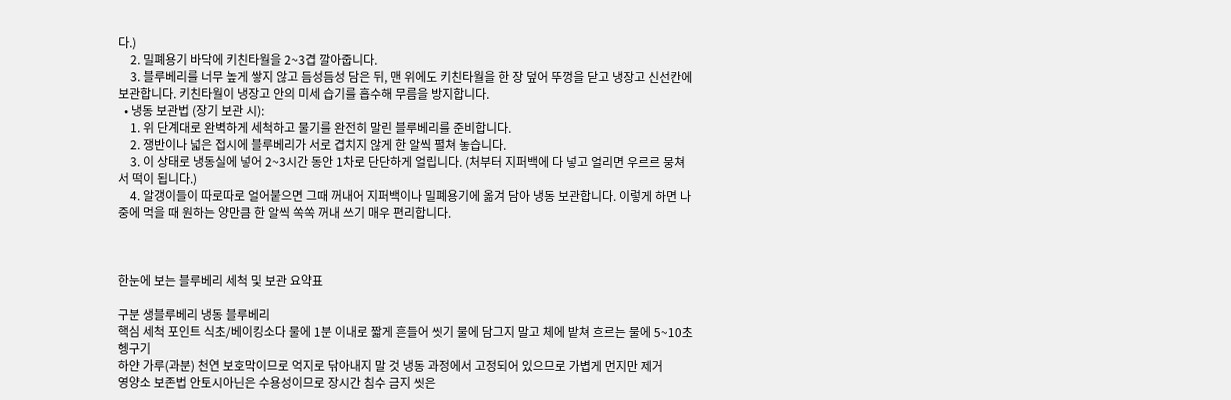다.)
    2. 밀폐용기 바닥에 키친타월을 2~3겹 깔아줍니다.
    3. 블루베리를 너무 높게 쌓지 않고 듬성듬성 담은 뒤, 맨 위에도 키친타월을 한 장 덮어 뚜껑을 닫고 냉장고 신선칸에 보관합니다. 키친타월이 냉장고 안의 미세 습기를 흡수해 무름을 방지합니다.
  • 냉동 보관법 (장기 보관 시):
    1. 위 단계대로 완벽하게 세척하고 물기를 완전히 말린 블루베리를 준비합니다.
    2. 쟁반이나 넓은 접시에 블루베리가 서로 겹치지 않게 한 알씩 펼쳐 놓습니다.
    3. 이 상태로 냉동실에 넣어 2~3시간 동안 1차로 단단하게 얼립니다. (처부터 지퍼백에 다 넣고 얼리면 우르르 뭉쳐서 떡이 됩니다.)
    4. 알갱이들이 따로따로 얼어붙으면 그때 꺼내어 지퍼백이나 밀폐용기에 옮겨 담아 냉동 보관합니다. 이렇게 하면 나중에 먹을 때 원하는 양만큼 한 알씩 쏙쏙 꺼내 쓰기 매우 편리합니다.



한눈에 보는 블루베리 세척 및 보관 요약표

구분 생블루베리 냉동 블루베리
핵심 세척 포인트 식초/베이킹소다 물에 1분 이내로 짧게 흔들어 씻기 물에 담그지 말고 체에 밭쳐 흐르는 물에 5~10초 헹구기
하얀 가루(과분) 천연 보호막이므로 억지로 닦아내지 말 것 냉동 과정에서 고정되어 있으므로 가볍게 먼지만 제거
영양소 보존법 안토시아닌은 수용성이므로 장시간 침수 금지 씻은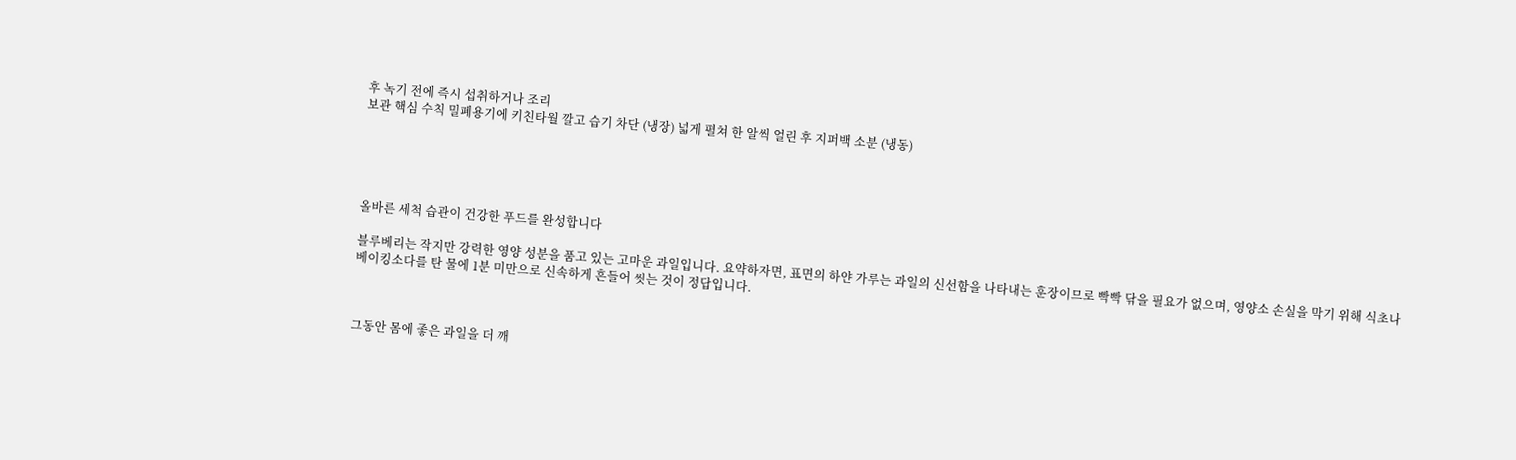후 녹기 전에 즉시 섭취하거나 조리
보관 핵심 수칙 밀폐용기에 키친타월 깔고 습기 차단 (냉장) 넓게 펼쳐 한 알씩 얼린 후 지퍼백 소분 (냉동)





올바른 세척 습관이 건강한 푸드를 완성합니다

블루베리는 작지만 강력한 영양 성분을 품고 있는 고마운 과일입니다. 요약하자면, 표면의 하얀 가루는 과일의 신선함을 나타내는 훈장이므로 빡빡 닦을 필요가 없으며, 영양소 손실을 막기 위해 식초나 베이킹소다를 탄 물에 1분 미만으로 신속하게 흔들어 씻는 것이 정답입니다.



그동안 몸에 좋은 과일을 더 깨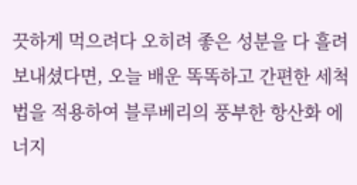끗하게 먹으려다 오히려 좋은 성분을 다 흘려보내셨다면, 오늘 배운 똑똑하고 간편한 세척법을 적용하여 블루베리의 풍부한 항산화 에너지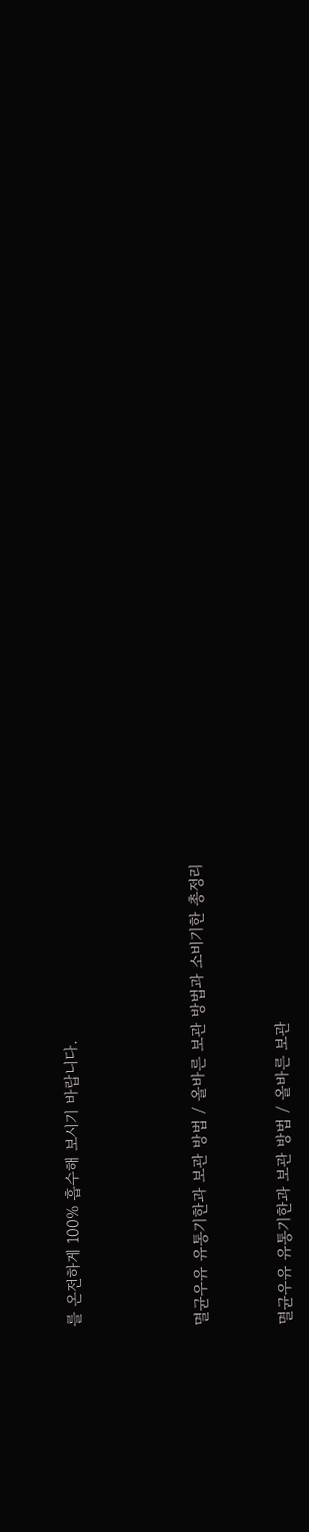를 온전하게 100% 흡수해 보시기 바랍니다.





멸균우유 유통기한과 보관 방법 / 올바른 보관 방법과 소비기한 총정리



멸균우유 유통기한과 보관 방법 / 올바른 보관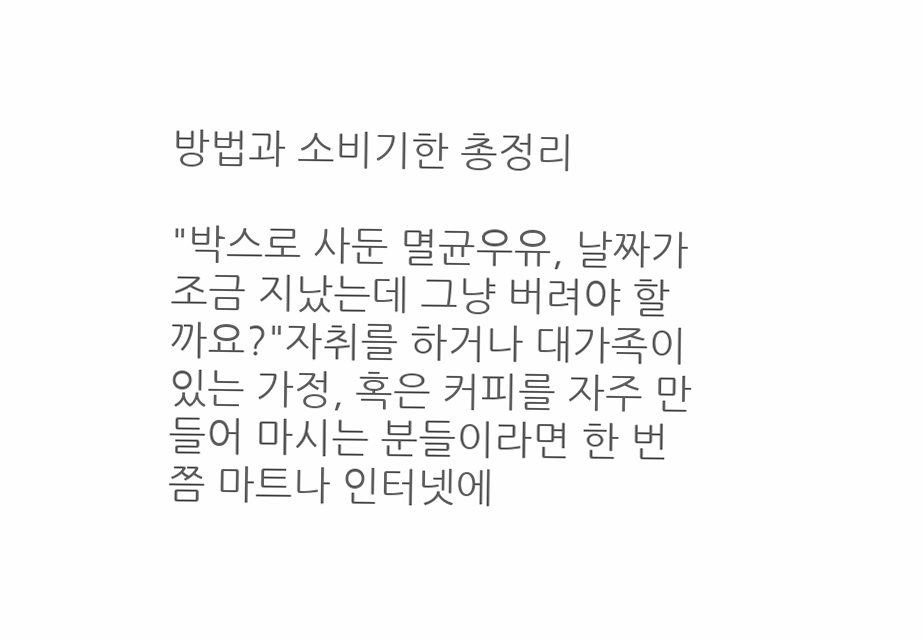방법과 소비기한 총정리

"박스로 사둔 멸균우유, 날짜가 조금 지났는데 그냥 버려야 할까요?"자취를 하거나 대가족이 있는 가정, 혹은 커피를 자주 만들어 마시는 분들이라면 한 번쯤 마트나 인터넷에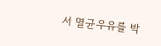서 멸균우유를 박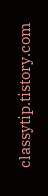classytip.tistory.com